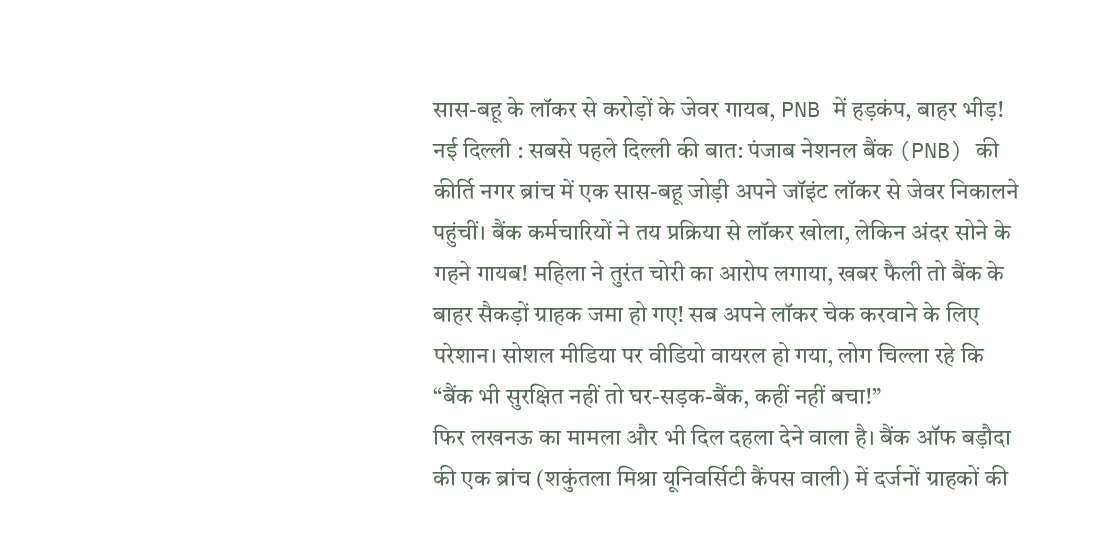सास-बहू के लॉकर से करोड़ों के जेवर गायब, PNB में हड़कंप, बाहर भीड़!
नई दिल्ली : सबसे पहले दिल्ली की बात: पंजाब नेशनल बैंक (PNB) की कीर्ति नगर ब्रांच में एक सास-बहू जोड़ी अपने जॉइंट लॉकर से जेवर निकालने पहुंचीं। बैंक कर्मचारियों ने तय प्रक्रिया से लॉकर खोला, लेकिन अंदर सोने के गहने गायब! महिला ने तुरंत चोरी का आरोप लगाया, खबर फैली तो बैंक के बाहर सैकड़ों ग्राहक जमा हो गए! सब अपने लॉकर चेक करवाने के लिए परेशान। सोशल मीडिया पर वीडियो वायरल हो गया, लोग चिल्ला रहे कि “बैंक भी सुरक्षित नहीं तो घर-सड़क-बैंक, कहीं नहीं बचा!”
फिर लखनऊ का मामला और भी दिल दहला देने वाला है। बैंक ऑफ बड़ौदा की एक ब्रांच (शकुंतला मिश्रा यूनिवर्सिटी कैंपस वाली) में दर्जनों ग्राहकों की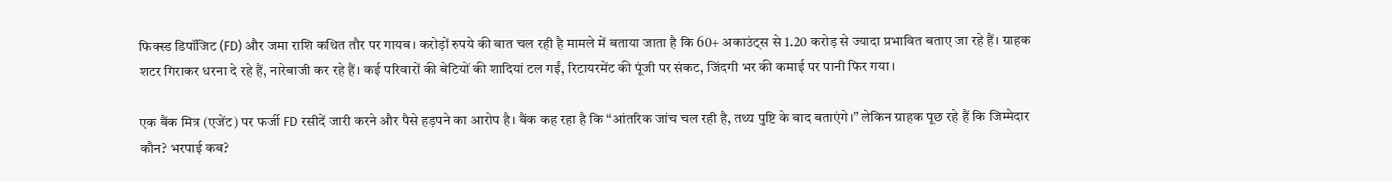फिक्स्ड डिपॉजिट (FD) और जमा राशि कथित तौर पर गायब। करोड़ों रुपये की बात चल रही है मामले में बताया जाता है कि 60+ अकाउंट्स से 1.20 करोड़ से ज्यादा प्रभावित बताए जा रहे हैं। ग्राहक शटर गिराकर धरना दे रहे हैं, नारेबाजी कर रहे हैं। कई परिवारों की बेटियों की शादियां टल गईं, रिटायरमेंट की पूंजी पर संकट, जिंदगी भर की कमाई पर पानी फिर गया।

एक बैंक मित्र (एजेंट) पर फर्जी FD रसीदें जारी करने और पैसे हड़पने का आरोप है। बैंक कह रहा है कि “आंतरिक जांच चल रही है, तथ्य पुष्टि के बाद बताएंगे।” लेकिन ग्राहक पूछ रहे हैं कि जिम्मेदार कौन? भरपाई कब?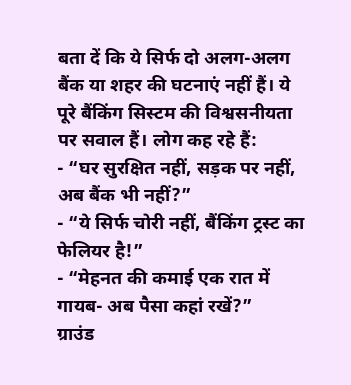बता दें कि ये सिर्फ दो अलग-अलग बैंक या शहर की घटनाएं नहीं हैं। ये पूरे बैंकिंग सिस्टम की विश्वसनीयता पर सवाल हैं। लोग कह रहे हैं:
- “घर सुरक्षित नहीं, सड़क पर नहीं, अब बैंक भी नहीं?”
- “ये सिर्फ चोरी नहीं, बैंकिंग ट्रस्ट का फेलियर है!”
- “मेहनत की कमाई एक रात में गायब- अब पैसा कहां रखें?”
ग्राउंड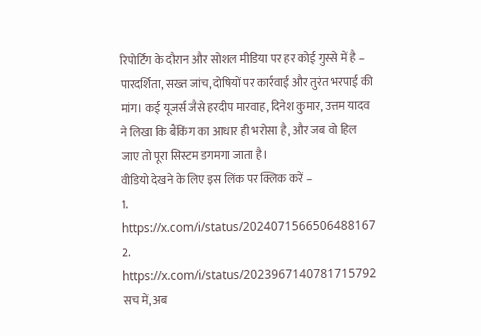रिपोर्टिंग के दौरान और सोशल मीडिया पर हर कोई गुस्से में है – पारदर्शिता, सख्त जांच, दोषियों पर कार्रवाई और तुरंत भरपाई की मांग। कई यूजर्स जैसे हरदीप मारवाह, दिनेश कुमार, उत्तम यादव ने लिखा कि बैंकिंग का आधार ही भरोसा है, और जब वो हिल जाए तो पूरा सिस्टम डगमगा जाता है।
वीडियो देखने के लिए इस लिंक पर क्लिक करें –
1. https://x.com/i/status/2024071566506488167
2. https://x.com/i/status/2023967140781715792
सच में, अब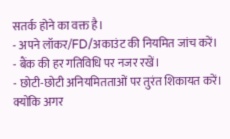सतर्क होने का वक्त है।
- अपने लॉकर/FD/अकाउंट की नियमित जांच करें।
- बैंक की हर गतिविधि पर नजर रखें।
- छोटी-छोटी अनियमितताओं पर तुरंत शिकायत करें।
क्योंकि अगर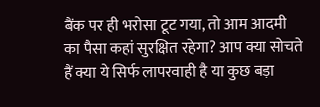बैंक पर ही भरोसा टूट गया, तो आम आदमी का पैसा कहां सुरक्षित रहेगा? आप क्या सोचते हैं क्या ये सिर्फ लापरवाही है या कुछ बड़ा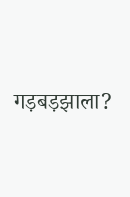गड़बड़झाला?